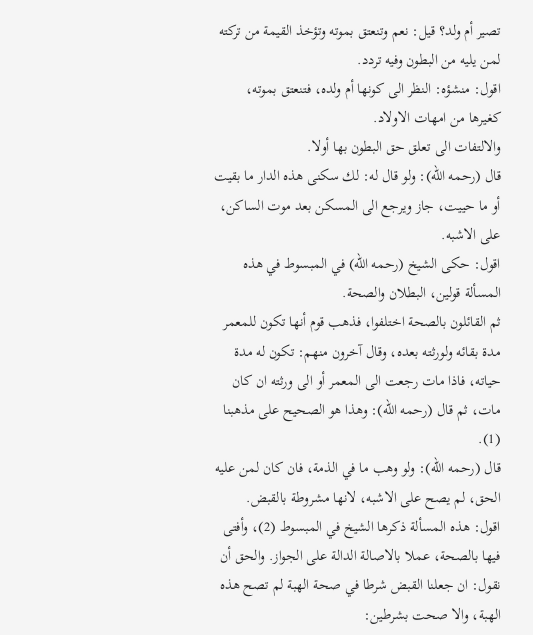تصير أم ولد؟ قيل: نعم وتنعتق بموته وتؤخذ القيمة من تركته لمن يليه من البطون وفيه تردد.
اقول: منشؤه: النظر الى كونها أم ولده، فتنعتق بموته، كغيرها من امهات الاولاد.
والالتفات الى تعلق حق البطون بها أولا.
قال (رحمه الله): ولو قال له: لك سكنى هذه الدار ما بقيت أو ما حييت، جاز ويرجع الى المسكن بعد موت الساكن، على الاشبه.
اقول: حكى الشيخ (رحمه الله) في المبسوط في هذه المسألة قولين، البطلان والصحة.
ثم القائلون بالصحة اختلفوا، فذهب قوم أنها تكون للمعمر مدة بقائه ولورثته بعده، وقال آخرون منهم: تكون له مدة حياته، فاذا مات رجعت الى المعمر أو الى ورثته ان كان مات، ثم قال (رحمه الله): وهذا هو الصحيح على مذهبنا (1).
قال (رحمه الله): ولو وهب ما في الذمة، فان كان لمن عليه الحق، لم يصح على الاشبه، لانها مشروطة بالقبض.
اقول: هذه المسألة ذكرها الشيخ في المبسوط (2)، وأفتى فيها بالصحة، عملا بالاصالة الدالة على الجواز. والحق أن نقول: ان جعلنا القبض شرطا في صحة الهبة لم تصح هذه الهبة، والا صحت بشرطين: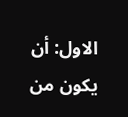الاول: أن يكون من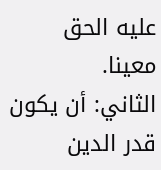عليه الحق معينا.
الثاني: أن يكون قدر الدين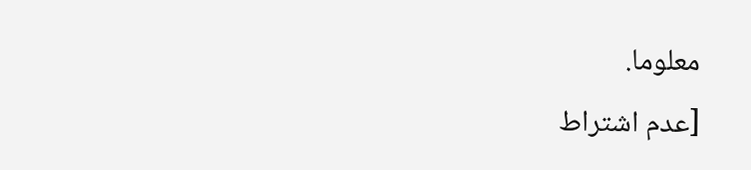معلوما.
[عدم اشتراط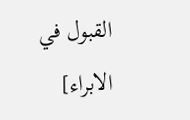القبول في الابراء]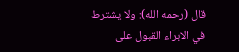قال (رحمه الله): ولا يشترط في الابراء القبول على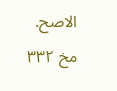الاصح.
مخ ۳۳۲